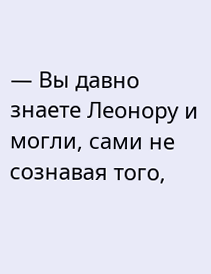— Вы давно знаете Леонору и могли, сами не сознавая того,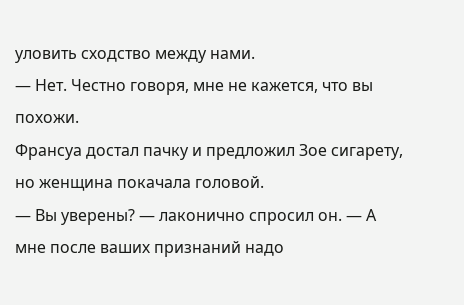уловить сходство между нами.
— Нет. Честно говоря, мне не кажется, что вы похожи.
Франсуа достал пачку и предложил Зое сигарету, но женщина покачала головой.
— Вы уверены? — лаконично спросил он. — А мне после ваших признаний надо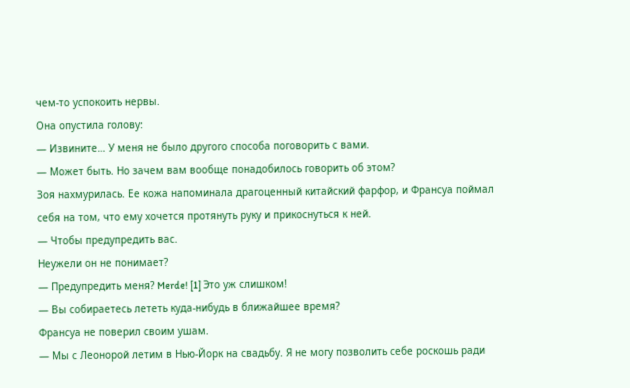чем-то успокоить нервы.
Она опустила голову:
— Извините… У меня не было другого способа поговорить с вами.
— Может быть. Но зачем вам вообще понадобилось говорить об этом?
Зоя нахмурилась. Ее кожа напоминала драгоценный китайский фарфор, и Франсуа поймал себя на том, что ему хочется протянуть руку и прикоснуться к ней.
— Чтобы предупредить вас.
Неужели он не понимает?
— Предупредить меня? Merde! [1] Это уж слишком!
— Вы собираетесь лететь куда-нибудь в ближайшее время?
Франсуа не поверил своим ушам.
— Мы с Леонорой летим в Нью-Йорк на свадьбу. Я не могу позволить себе роскошь ради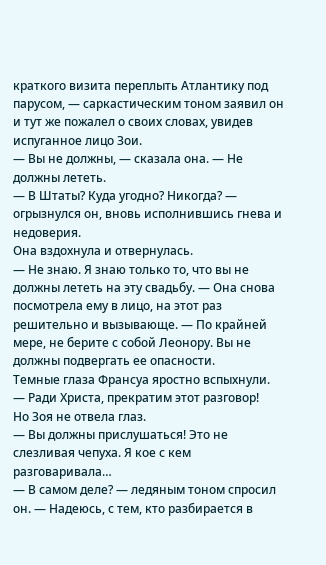краткого визита переплыть Атлантику под парусом, — саркастическим тоном заявил он и тут же пожалел о своих словах, увидев испуганное лицо Зои.
— Вы не должны, — сказала она. — Не должны лететь.
— В Штаты? Куда угодно? Никогда? — огрызнулся он, вновь исполнившись гнева и недоверия.
Она вздохнула и отвернулась.
— Не знаю. Я знаю только то, что вы не должны лететь на эту свадьбу. — Она снова посмотрела ему в лицо, на этот раз решительно и вызывающе. — По крайней мере, не берите с собой Леонору. Вы не должны подвергать ее опасности.
Темные глаза Франсуа яростно вспыхнули.
— Ради Христа, прекратим этот разговор!
Но Зоя не отвела глаз.
— Вы должны прислушаться! Это не слезливая чепуха. Я кое с кем разговаривала…
— В самом деле? — ледяным тоном спросил он. — Надеюсь, с тем, кто разбирается в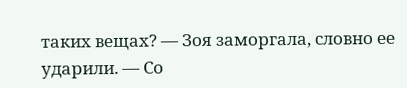таких вещах? — Зоя заморгала, словно ее ударили. — Со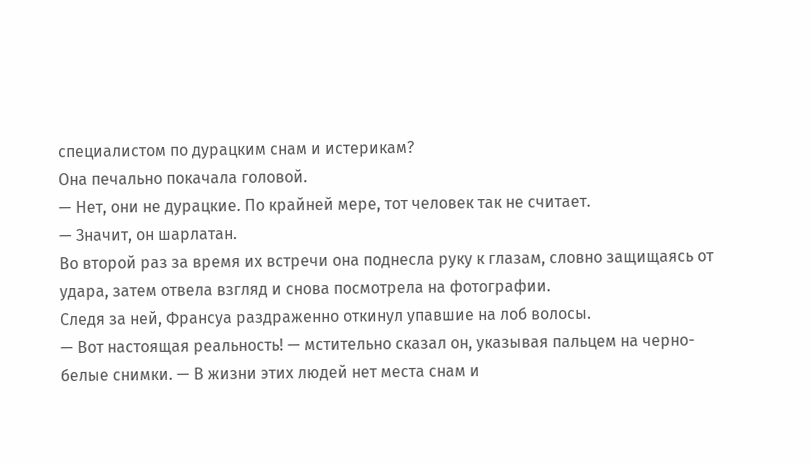специалистом по дурацким снам и истерикам?
Она печально покачала головой.
— Нет, они не дурацкие. По крайней мере, тот человек так не считает.
— Значит, он шарлатан.
Во второй раз за время их встречи она поднесла руку к глазам, словно защищаясь от удара, затем отвела взгляд и снова посмотрела на фотографии.
Следя за ней, Франсуа раздраженно откинул упавшие на лоб волосы.
— Вот настоящая реальность! — мстительно сказал он, указывая пальцем на черно-белые снимки. — В жизни этих людей нет места снам и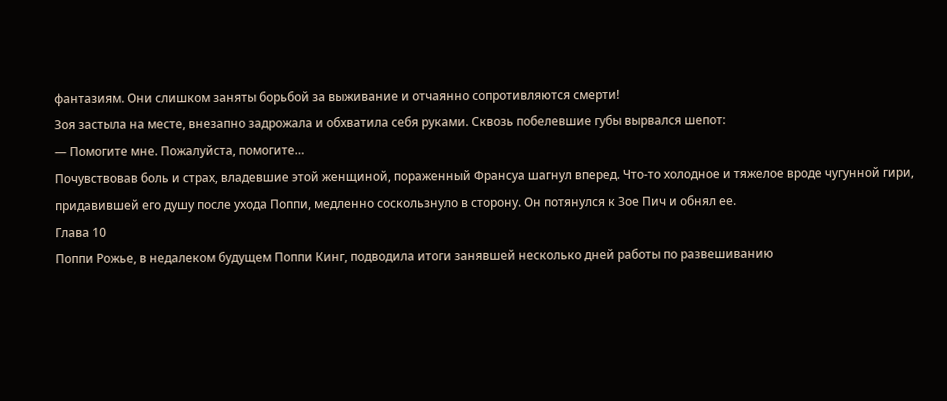фантазиям. Они слишком заняты борьбой за выживание и отчаянно сопротивляются смерти!
Зоя застыла на месте, внезапно задрожала и обхватила себя руками. Сквозь побелевшие губы вырвался шепот:
— Помогите мне. Пожалуйста, помогите…
Почувствовав боль и страх, владевшие этой женщиной, пораженный Франсуа шагнул вперед. Что-то холодное и тяжелое вроде чугунной гири, придавившей его душу после ухода Поппи, медленно соскользнуло в сторону. Он потянулся к Зое Пич и обнял ее.
Глава 10
Поппи Рожье, в недалеком будущем Поппи Кинг, подводила итоги занявшей несколько дней работы по развешиванию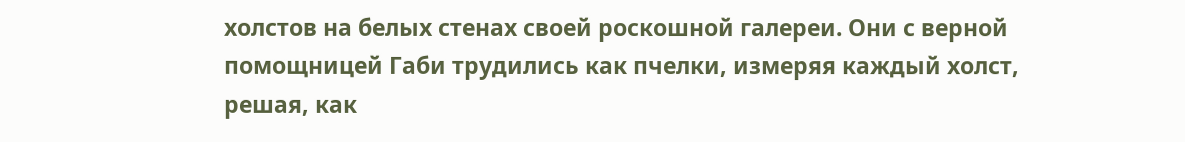холстов на белых стенах своей роскошной галереи. Они с верной помощницей Габи трудились как пчелки, измеряя каждый холст, решая, как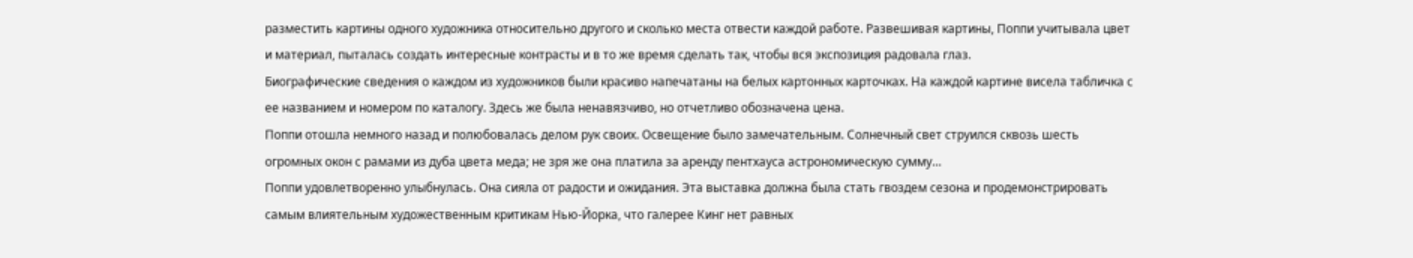разместить картины одного художника относительно другого и сколько места отвести каждой работе. Развешивая картины, Поппи учитывала цвет и материал, пыталась создать интересные контрасты и в то же время сделать так, чтобы вся экспозиция радовала глаз.
Биографические сведения о каждом из художников были красиво напечатаны на белых картонных карточках. На каждой картине висела табличка с ее названием и номером по каталогу. Здесь же была ненавязчиво, но отчетливо обозначена цена.
Поппи отошла немного назад и полюбовалась делом рук своих. Освещение было замечательным. Солнечный свет струился сквозь шесть огромных окон с рамами из дуба цвета меда; не зря же она платила за аренду пентхауса астрономическую сумму…
Поппи удовлетворенно улыбнулась. Она сияла от радости и ожидания. Эта выставка должна была стать гвоздем сезона и продемонстрировать самым влиятельным художественным критикам Нью-Йорка, что галерее Кинг нет равных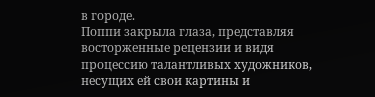в городе.
Поппи закрыла глаза, представляя восторженные рецензии и видя процессию талантливых художников, несущих ей свои картины и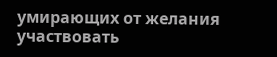умирающих от желания участвовать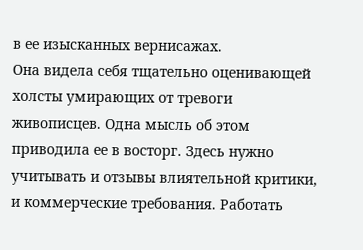в ее изысканных вернисажах.
Она видела себя тщательно оценивающей холсты умирающих от тревоги живописцев. Одна мысль об этом приводила ее в восторг. Здесь нужно учитывать и отзывы влиятельной критики, и коммерческие требования. Работать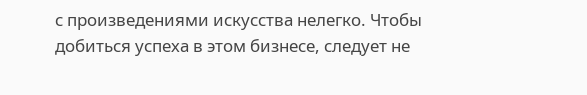с произведениями искусства нелегко. Чтобы добиться успеха в этом бизнесе, следует не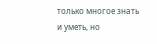только многое знать и уметь, но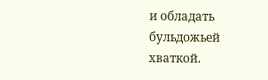и обладать бульдожьей хваткой.